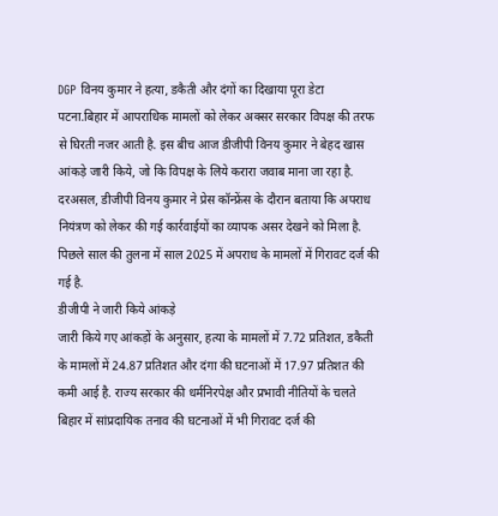DGP विनय कुमार ने हत्या, डकैती और दंगों का दिखाया पूरा डेटा
पटना.बिहार में आपराधिक मामलों को लेकर अक्सर सरकार विपक्ष की तरफ से घिरती नजर आती है. इस बीच आज डीजीपी विनय कुमार ने बेहद खास आंकड़े जारी किये, जो कि विपक्ष के लिये करारा जवाब माना जा रहा है. दरअसल, डीजीपी विनय कुमार ने प्रेस कॉन्फ्रेंस के दौरान बताया कि अपराध नियंत्रण को लेकर की गई कार्रवाईयों का व्यापक असर देखने को मिला है. पिछले साल की तुलना में साल 2025 में अपराध के मामलों में गिरावट दर्ज की गई है.
डीजीपी ने जारी किये आंकड़े
जारी किये गए आंकड़ों के अनुसार, हत्या के मामलों में 7.72 प्रतिशत, डकैती के मामलों में 24.87 प्रतिशत और दंगा की घटनाओं में 17.97 प्रतिशत की कमी आई है. राज्य सरकार की धर्मनिरपेक्ष और प्रभावी नीतियों के चलते बिहार में सांप्रदायिक तनाव की घटनाओं में भी गिरावट दर्ज की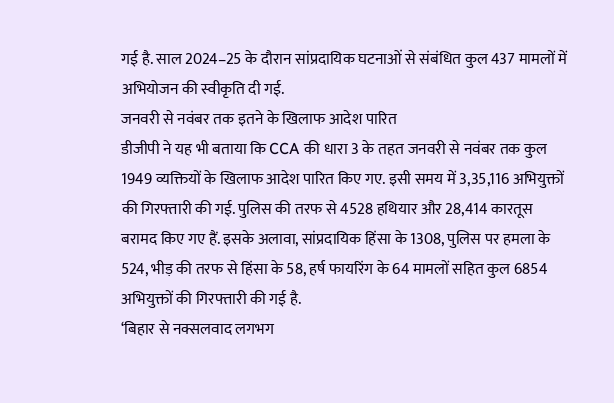गई है. साल 2024–25 के दौरान सांप्रदायिक घटनाओं से संबंधित कुल 437 मामलों में अभियोजन की स्वीकृति दी गई.
जनवरी से नवंबर तक इतने के खिलाफ आदेश पारित
डीजीपी ने यह भी बताया कि CCA की धारा 3 के तहत जनवरी से नवंबर तक कुल 1949 व्यक्तियों के खिलाफ आदेश पारित किए गए. इसी समय में 3,35,116 अभियुक्तों की गिरफ्तारी की गई. पुलिस की तरफ से 4528 हथियार और 28,414 कारतूस बरामद किए गए हैं. इसके अलावा, सांप्रदायिक हिंसा के 1308, पुलिस पर हमला के 524, भीड़ की तरफ से हिंसा के 58, हर्ष फायरिंग के 64 मामलों सहित कुल 6854 अभियुक्तों की गिरफ्तारी की गई है.
‘बिहार से नक्सलवाद लगभग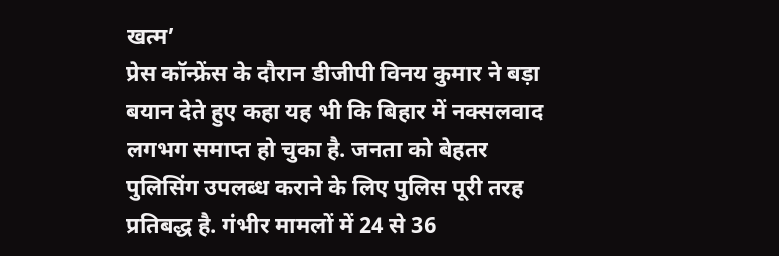खत्म’
प्रेस कॉन्फ्रेंस के दौरान डीजीपी विनय कुमार ने बड़ा बयान देते हुए कहा यह भी कि बिहार में नक्सलवाद लगभग समाप्त हो चुका है. जनता को बेहतर पुलिसिंग उपलब्ध कराने के लिए पुलिस पूरी तरह प्रतिबद्ध है. गंभीर मामलों में 24 से 36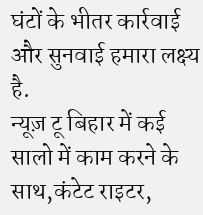घंटों के भीतर कार्रवाई और सुनवाई हमारा लक्ष्य है.
न्यूज़ टू बिहार में कई सालो में काम करने के साथ,कंटेट राइटर,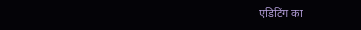एडिटिंग का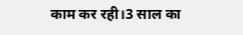काम कर रही।3 साल का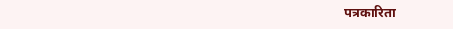पत्रकारिता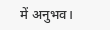में अनुभव।